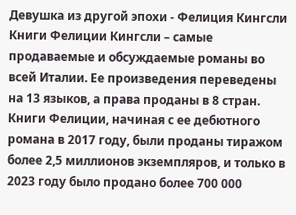Девушка из другой эпохи - Фелиция Кингсли
Книги Фелиции Кингсли – самые продаваемые и обсуждаемые романы во всей Италии. Ее произведения переведены на 13 языков, а права проданы в 8 стран. Книги Фелиции, начиная с ее дебютного романа в 2017 году, были проданы тиражом более 2,5 миллионов экземпляров, и только в 2023 году было продано более 700 000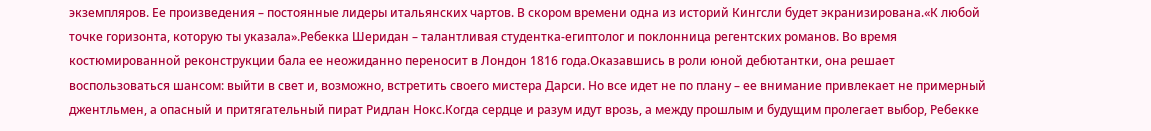экземпляров. Ее произведения – постоянные лидеры итальянских чартов. В скором времени одна из историй Кингсли будет экранизирована.«К любой точке горизонта, которую ты указала».Ребекка Шеридан – талантливая студентка-египтолог и поклонница регентских романов. Во время костюмированной реконструкции бала ее неожиданно переносит в Лондон 1816 года.Оказавшись в роли юной дебютантки, она решает воспользоваться шансом: выйти в свет и, возможно, встретить своего мистера Дарси. Но все идет не по плану – ее внимание привлекает не примерный джентльмен, а опасный и притягательный пират Ридлан Нокс.Когда сердце и разум идут врозь, а между прошлым и будущим пролегает выбор, Ребекке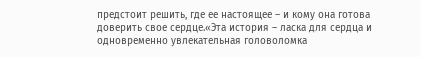предстоит решить, где ее настоящее – и кому она готова доверить свое сердце.«Эта история – ласка для сердца и одновременно увлекательная головоломка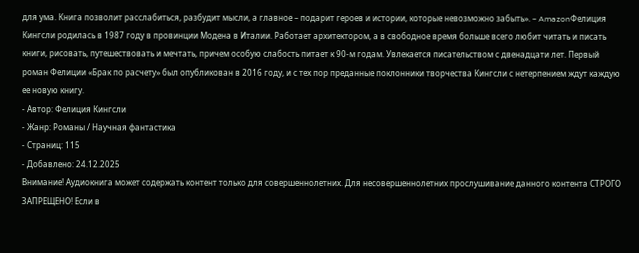для ума. Книга позволит расслабиться, разбудит мысли, а главное – подарит героев и истории, которые невозможно забыть». – AmazonФелиция Кингсли родилась в 1987 году в провинции Модена в Италии. Работает архитектором, а в свободное время больше всего любит читать и писать книги, рисовать, путешествовать и мечтать, причем особую слабость питает к 90-м годам. Увлекается писательством с двенадцати лет. Первый роман Фелиции «Брак по расчету» был опубликован в 2016 году, и с тех пор преданные поклонники творчества Кингсли с нетерпением ждут каждую ее новую книгу.
- Автор: Фелиция Кингсли
- Жанр: Романы / Научная фантастика
- Страниц: 115
- Добавлено: 24.12.2025
Внимание! Аудиокнига может содержать контент только для совершеннолетних. Для несовершеннолетних прослушивание данного контента СТРОГО ЗАПРЕЩЕНО! Если в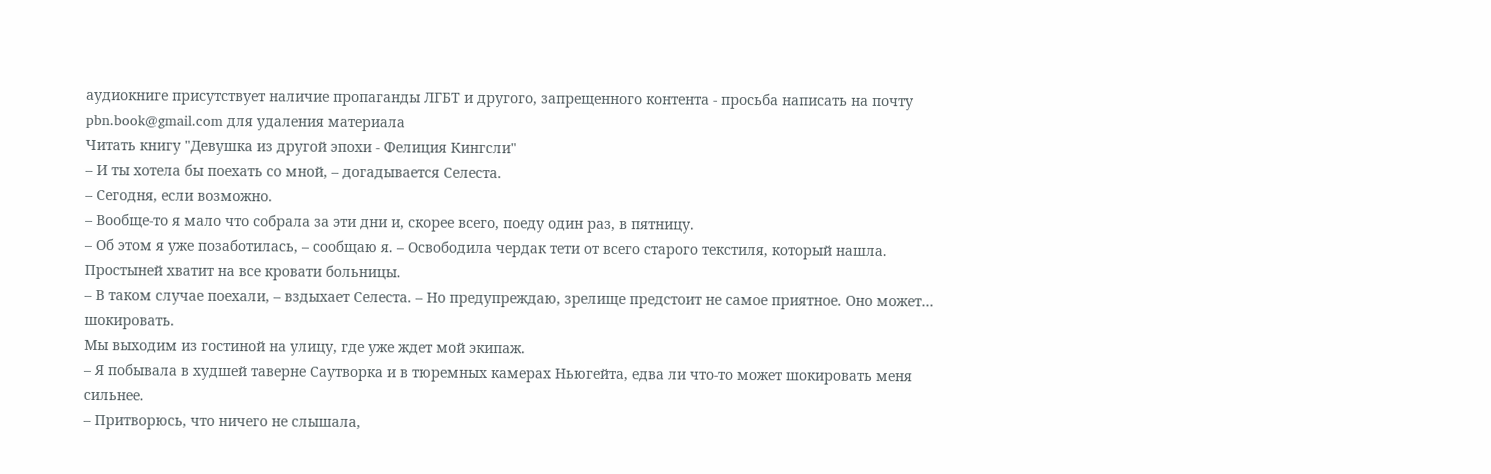аудиокниге присутствует наличие пропаганды ЛГБТ и другого, запрещенного контента - просьба написать на почту pbn.book@gmail.com для удаления материала
Читать книгу "Девушка из другой эпохи - Фелиция Кингсли"
– И ты хотела бы поехать со мной, – догадывается Селеста.
– Сегодня, если возможно.
– Вообще-то я мало что собрала за эти дни и, скорее всего, поеду один раз, в пятницу.
– Об этом я уже позаботилась, – сообщаю я. – Освободила чердак тети от всего старого текстиля, который нашла. Простыней хватит на все кровати больницы.
– В таком случае поехали, – вздыхает Селеста. – Но предупреждаю, зрелище предстоит не самое приятное. Оно может… шокировать.
Мы выходим из гостиной на улицу, где уже ждет мой экипаж.
– Я побывала в худшей таверне Саутворка и в тюремных камерах Ньюгейта, едва ли что-то может шокировать меня сильнее.
– Притворюсь, что ничего не слышала,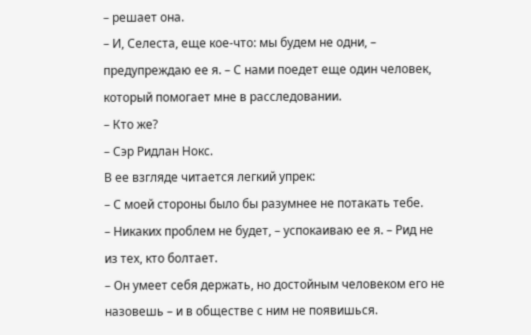– решает она.
– И, Селеста, еще кое-что: мы будем не одни, – предупреждаю ее я. – С нами поедет еще один человек, который помогает мне в расследовании.
– Кто же?
– Сэр Ридлан Нокс.
В ее взгляде читается легкий упрек:
– С моей стороны было бы разумнее не потакать тебе.
– Никаких проблем не будет, – успокаиваю ее я. – Рид не из тех, кто болтает.
– Он умеет себя держать, но достойным человеком его не назовешь – и в обществе с ним не появишься.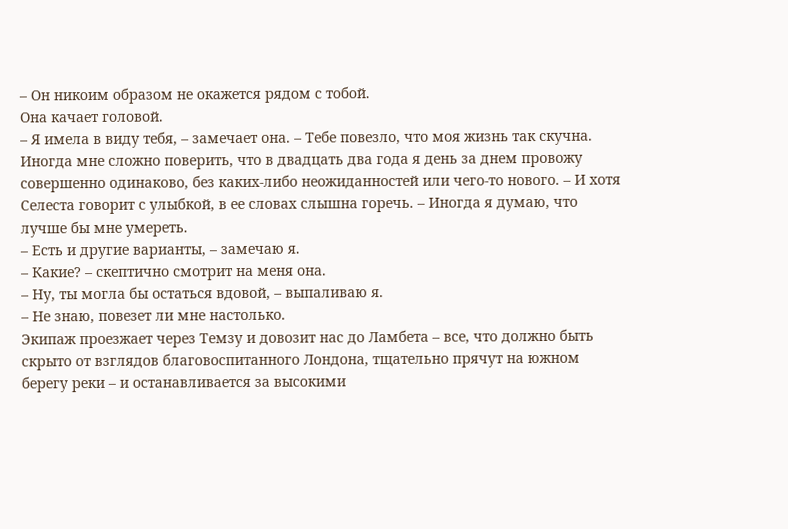– Он никоим образом не окажется рядом с тобой.
Она качает головой.
– Я имела в виду тебя, – замечает она. – Тебе повезло, что моя жизнь так скучна. Иногда мне сложно поверить, что в двадцать два года я день за днем провожу совершенно одинаково, без каких-либо неожиданностей или чего-то нового. – И хотя Селеста говорит с улыбкой, в ее словах слышна горечь. – Иногда я думаю, что лучше бы мне умереть.
– Есть и другие варианты, – замечаю я.
– Какие? – скептично смотрит на меня она.
– Ну, ты могла бы остаться вдовой, – выпаливаю я.
– Не знаю, повезет ли мне настолько.
Экипаж проезжает через Темзу и довозит нас до Ламбета – все, что должно быть скрыто от взглядов благовоспитанного Лондона, тщательно прячут на южном берегу реки – и останавливается за высокими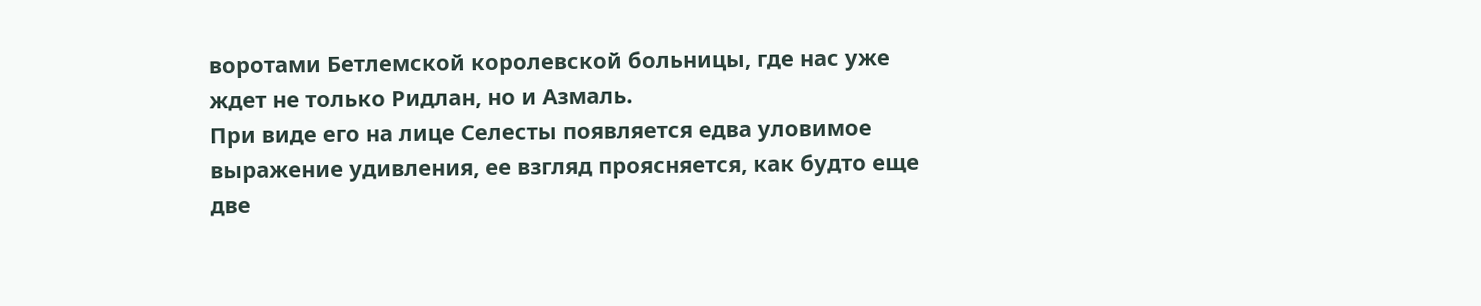воротами Бетлемской королевской больницы, где нас уже ждет не только Ридлан, но и Азмаль.
При виде его на лице Селесты появляется едва уловимое выражение удивления, ее взгляд проясняется, как будто еще две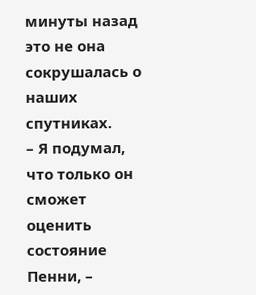минуты назад это не она сокрушалась о наших спутниках.
– Я подумал, что только он сможет оценить состояние Пенни, –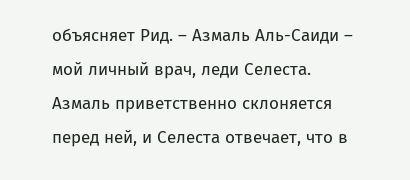объясняет Рид. – Азмаль Аль-Саиди – мой личный врач, леди Селеста.
Азмаль приветственно склоняется перед ней, и Селеста отвечает, что в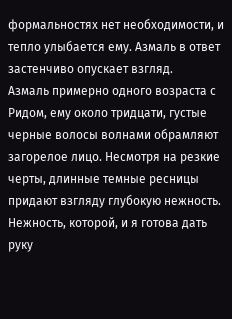формальностях нет необходимости, и тепло улыбается ему. Азмаль в ответ застенчиво опускает взгляд.
Азмаль примерно одного возраста с Ридом, ему около тридцати, густые черные волосы волнами обрамляют загорелое лицо. Несмотря на резкие черты, длинные темные ресницы придают взгляду глубокую нежность. Нежность, которой, и я готова дать руку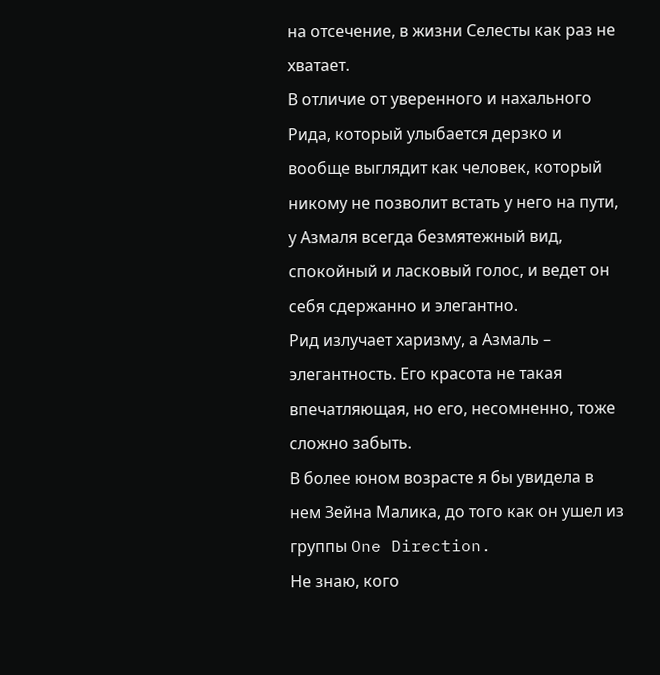на отсечение, в жизни Селесты как раз не хватает.
В отличие от уверенного и нахального Рида, который улыбается дерзко и вообще выглядит как человек, который никому не позволит встать у него на пути, у Азмаля всегда безмятежный вид, спокойный и ласковый голос, и ведет он себя сдержанно и элегантно.
Рид излучает харизму, а Азмаль – элегантность. Его красота не такая впечатляющая, но его, несомненно, тоже сложно забыть.
В более юном возрасте я бы увидела в нем Зейна Малика, до того как он ушел из группы One Direction.
Не знаю, кого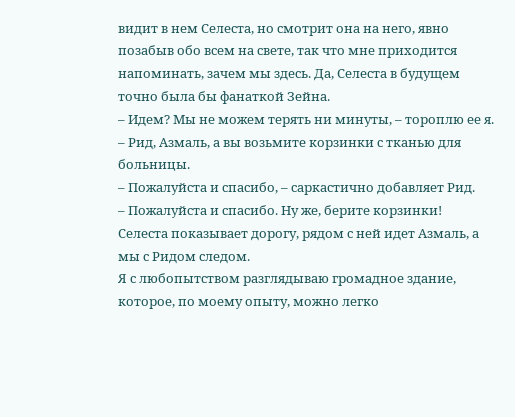видит в нем Селеста, но смотрит она на него, явно позабыв обо всем на свете, так что мне приходится напоминать, зачем мы здесь. Да, Селеста в будущем точно была бы фанаткой Зейна.
– Идем? Мы не можем терять ни минуты, – тороплю ее я. – Рид, Азмаль, а вы возьмите корзинки с тканью для больницы.
– Пожалуйста и спасибо, – саркастично добавляет Рид.
– Пожалуйста и спасибо. Ну же, берите корзинки!
Селеста показывает дорогу, рядом с ней идет Азмаль, а мы с Ридом следом.
Я с любопытством разглядываю громадное здание, которое, по моему опыту, можно легко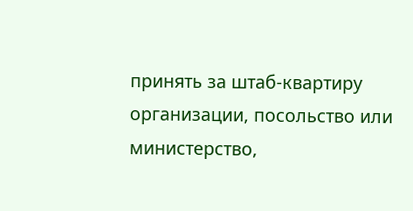принять за штаб-квартиру организации, посольство или министерство,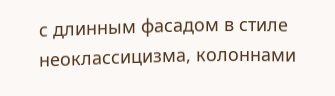с длинным фасадом в стиле неоклассицизма, колоннами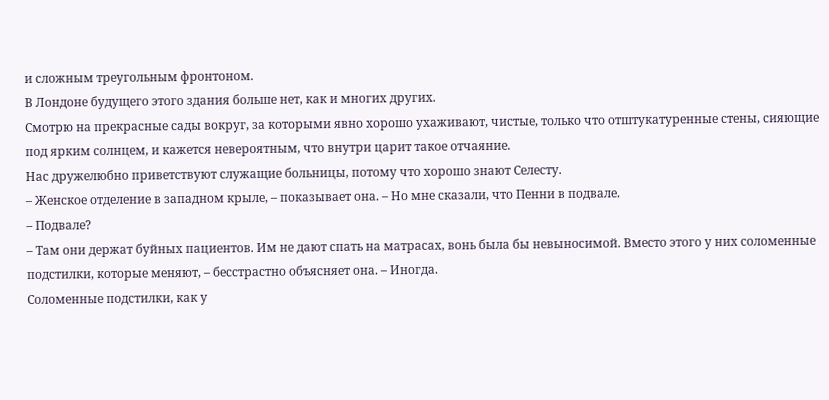и сложным треугольным фронтоном.
В Лондоне будущего этого здания больше нет, как и многих других.
Смотрю на прекрасные сады вокруг, за которыми явно хорошо ухаживают, чистые, только что отштукатуренные стены, сияющие под ярким солнцем, и кажется невероятным, что внутри царит такое отчаяние.
Нас дружелюбно приветствуют служащие больницы, потому что хорошо знают Селесту.
– Женское отделение в западном крыле, – показывает она. – Но мне сказали, что Пенни в подвале.
– Подвале?
– Там они держат буйных пациентов. Им не дают спать на матрасах, вонь была бы невыносимой. Вместо этого у них соломенные подстилки, которые меняют, – бесстрастно объясняет она. – Иногда.
Соломенные подстилки, как у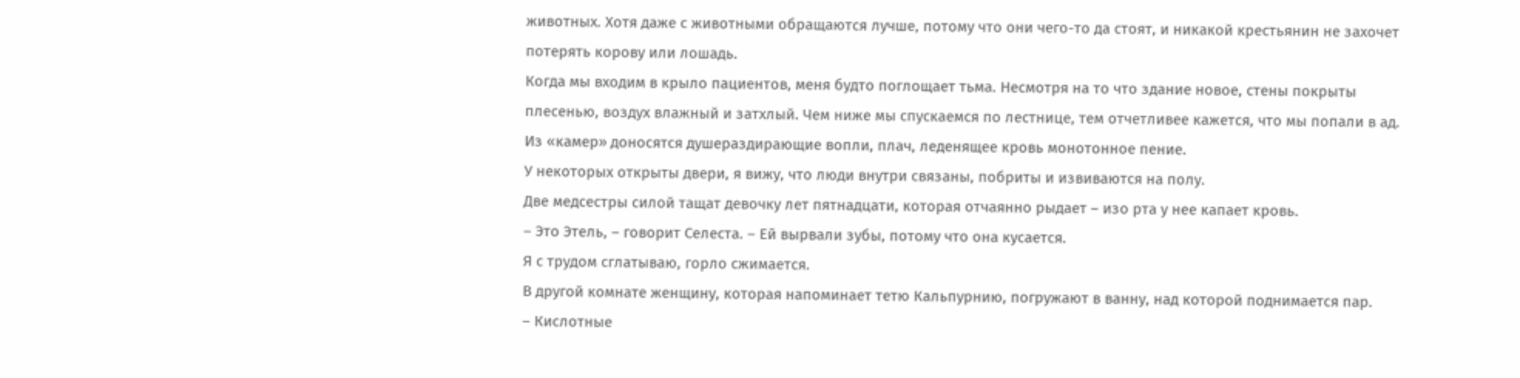животных. Хотя даже с животными обращаются лучше, потому что они чего-то да стоят, и никакой крестьянин не захочет потерять корову или лошадь.
Когда мы входим в крыло пациентов, меня будто поглощает тьма. Несмотря на то что здание новое, стены покрыты плесенью, воздух влажный и затхлый. Чем ниже мы спускаемся по лестнице, тем отчетливее кажется, что мы попали в ад.
Из «камер» доносятся душераздирающие вопли, плач, леденящее кровь монотонное пение.
У некоторых открыты двери, я вижу, что люди внутри связаны, побриты и извиваются на полу.
Две медсестры силой тащат девочку лет пятнадцати, которая отчаянно рыдает – изо рта у нее капает кровь.
– Это Этель, – говорит Селеста. – Ей вырвали зубы, потому что она кусается.
Я с трудом сглатываю, горло сжимается.
В другой комнате женщину, которая напоминает тетю Кальпурнию, погружают в ванну, над которой поднимается пар.
– Кислотные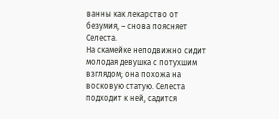ванны как лекарство от безумия, – снова поясняет Селеста.
На скамейке неподвижно сидит молодая девушка с потухшим взглядом; она похожа на восковую статую. Селеста подходит к ней, садится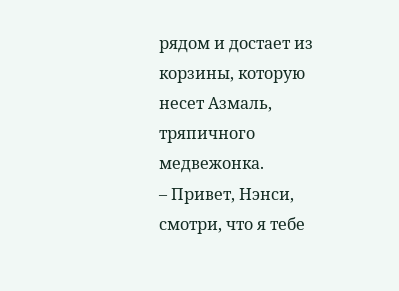рядом и достает из корзины, которую несет Азмаль, тряпичного медвежонка.
– Привет, Нэнси, смотри, что я тебе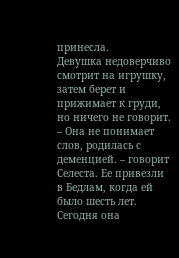принесла.
Девушка недоверчиво смотрит на игрушку, затем берет и прижимает к груди, но ничего не говорит.
– Она не понимает слов, родилась с деменцией. – говорит Селеста. Ее привезли в Бедлам, когда ей было шесть лет. Сегодня она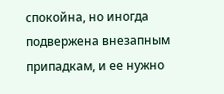спокойна, но иногда подвержена внезапным припадкам, и ее нужно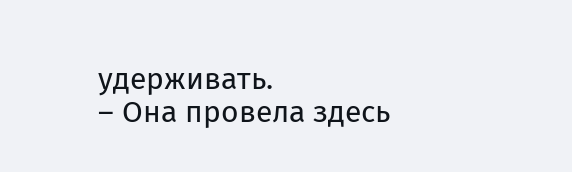удерживать.
– Она провела здесь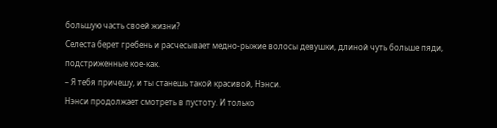большую часть своей жизни?
Селеста берет гребень и расчесывает медно-рыжие волосы девушки, длиной чуть больше пяди, подстриженные кое-как.
– Я тебя причешу, и ты станешь такой красивой, Нэнси.
Нэнси продолжает смотреть в пустоту. И только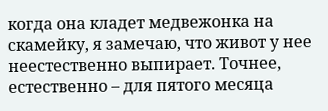когда она кладет медвежонка на скамейку, я замечаю, что живот у нее неестественно выпирает. Точнее, естественно – для пятого месяца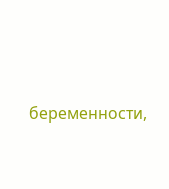беременности,